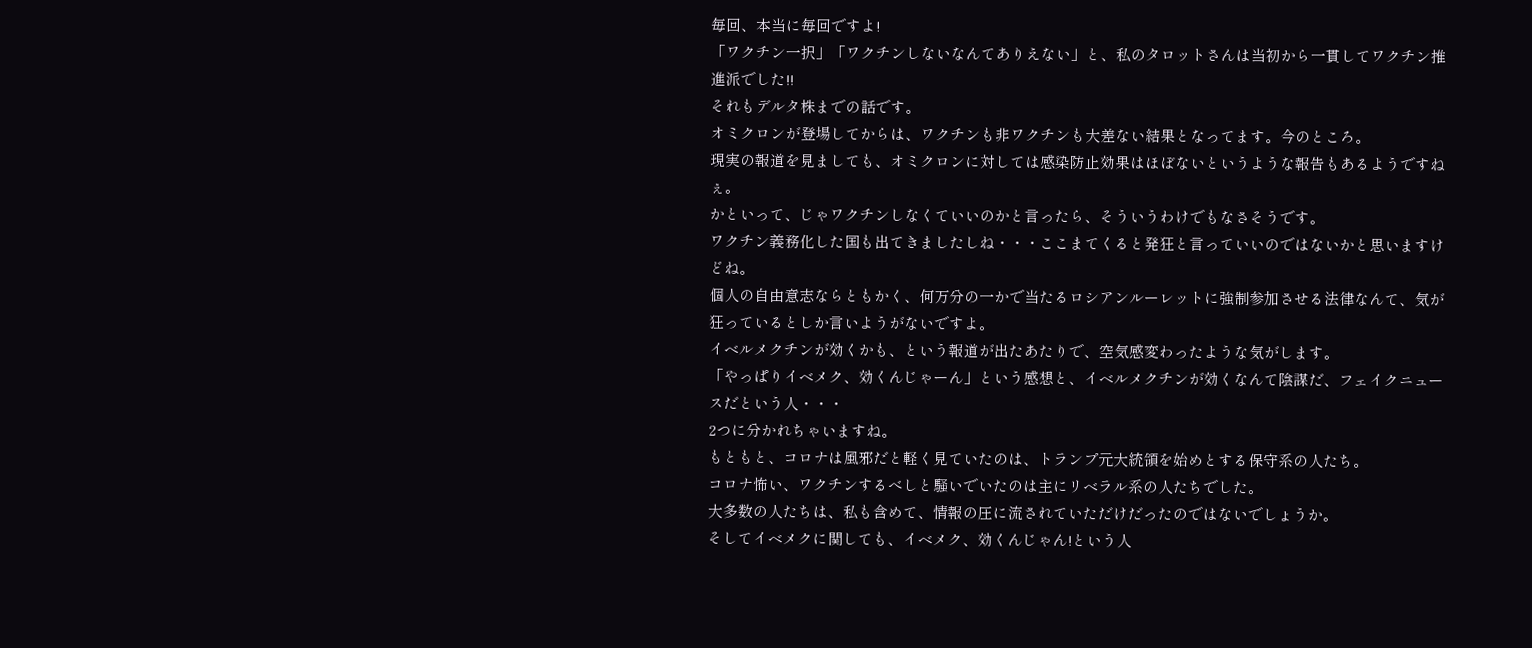毎回、本当に毎回ですよ!
「ワクチン一択」「ワクチンしないなんてありえない」と、私のタロットさんは当初から一貫してワクチン推進派でした!!
それもデルタ株までの話です。
オミクロンが登場してからは、ワクチンも非ワクチンも大差ない結果となってます。今のところ。
現実の報道を見ましても、オミクロンに対しては感染防止効果はほぼないというような報告もあるようですねぇ。
かといって、じゃワクチンしなくていいのかと言ったら、そういうわけでもなさそうです。
ワクチン義務化した国も出てきましたしね・・・ここまてくると発狂と言っていいのではないかと思いますけどね。
個人の自由意志ならともかく、何万分の一かで当たるロシアンルーレットに強制参加させる法律なんて、気が狂っているとしか言いようがないですよ。
イベルメクチンが効くかも、という報道が出たあたりで、空気感変わったような気がします。
「やっぱりイベメク、効くんじゃーん」という感想と、イベルメクチンが効くなんて陰謀だ、フェイクニュースだという人・・・
2つに分かれちゃいますね。
もともと、コロナは風邪だと軽く見ていたのは、トランプ元大統領を始めとする保守系の人たち。
コロナ怖い、ワクチンするべしと騒いでいたのは主にリベラル系の人たちでした。
大多数の人たちは、私も含めて、情報の圧に流されていただけだったのではないでしょうか。
そしてイベメクに関しても、イベメク、効くんじゃん!という人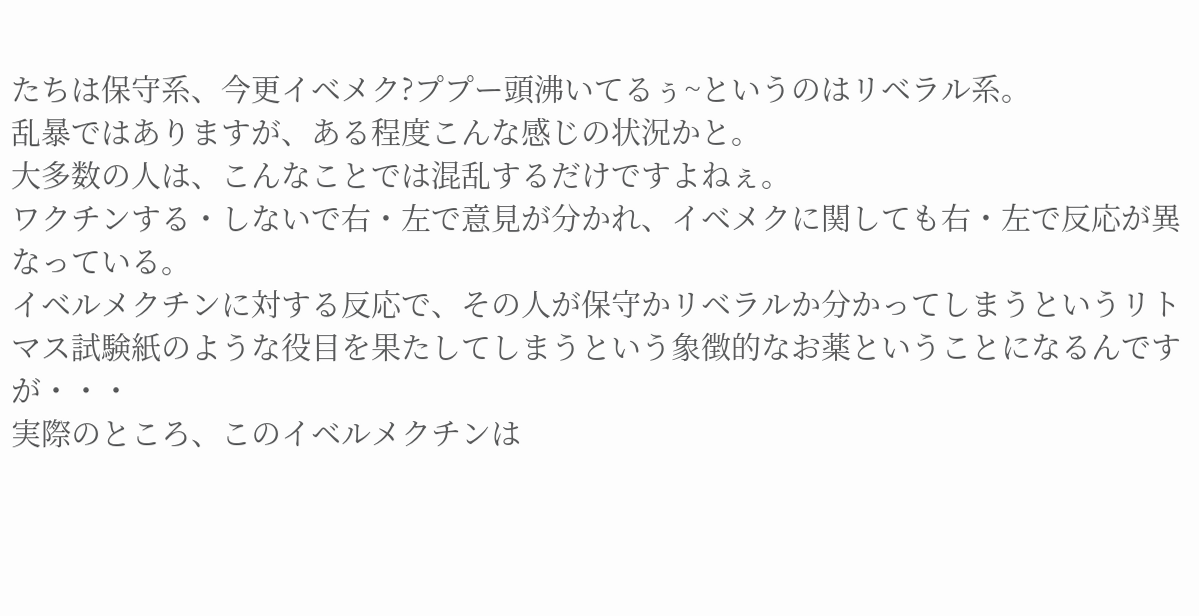たちは保守系、今更イベメク?ププー頭沸いてるぅ~というのはリベラル系。
乱暴ではありますが、ある程度こんな感じの状況かと。
大多数の人は、こんなことでは混乱するだけですよねぇ。
ワクチンする・しないで右・左で意見が分かれ、イベメクに関しても右・左で反応が異なっている。
イベルメクチンに対する反応で、その人が保守かリベラルか分かってしまうというリトマス試験紙のような役目を果たしてしまうという象徴的なお薬ということになるんですが・・・
実際のところ、このイベルメクチンは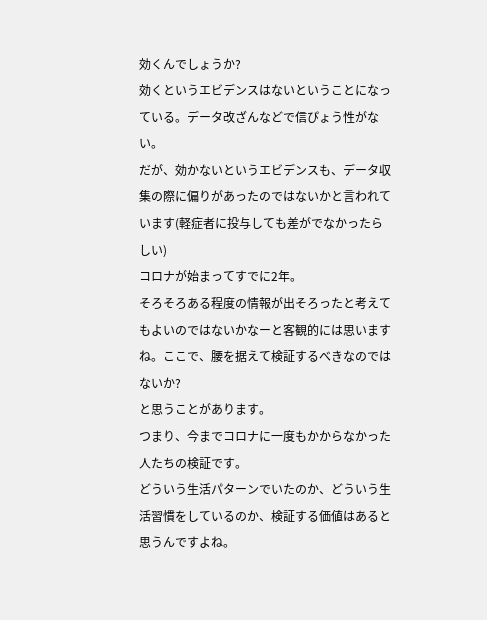効くんでしょうか?
効くというエビデンスはないということになっている。データ改ざんなどで信ぴょう性がない。
だが、効かないというエビデンスも、データ収集の際に偏りがあったのではないかと言われています(軽症者に投与しても差がでなかったらしい)
コロナが始まってすでに2年。
そろそろある程度の情報が出そろったと考えてもよいのではないかなーと客観的には思いますね。ここで、腰を据えて検証するべきなのではないか?
と思うことがあります。
つまり、今までコロナに一度もかからなかった人たちの検証です。
どういう生活パターンでいたのか、どういう生活習慣をしているのか、検証する価値はあると思うんですよね。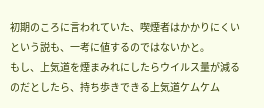初期のころに言われていた、喫煙者はかかりにくいという説も、一考に値するのではないかと。
もし、上気道を煙まみれにしたらウイルス量が減るのだとしたら、持ち歩きできる上気道ケムケム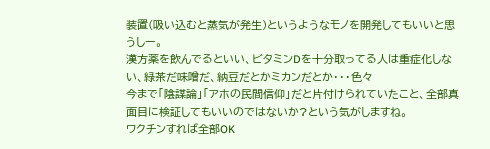装置(吸い込むと蒸気が発生)というようなモノを開発してもいいと思うしー。
漢方薬を飲んでるといい、ビタミンDを十分取ってる人は重症化しない、緑茶だ味噌だ、納豆だとかミカンだとか・・・色々
今まで「陰謀論」「アホの民間信仰」だと片付けられていたこと、全部真面目に検証してもいいのではないか?という気がしますね。
ワクチンすれば全部OK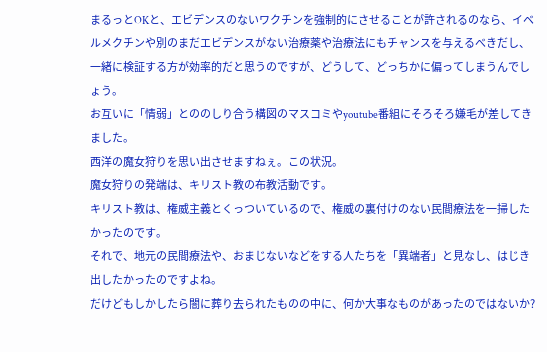まるっとOKと、エビデンスのないワクチンを強制的にさせることが許されるのなら、イベルメクチンや別のまだエビデンスがない治療薬や治療法にもチャンスを与えるべきだし、一緒に検証する方が効率的だと思うのですが、どうして、どっちかに偏ってしまうんでしょう。
お互いに「情弱」とののしり合う構図のマスコミやyoutube番組にそろそろ嫌毛が差してきました。
西洋の魔女狩りを思い出させますねぇ。この状況。
魔女狩りの発端は、キリスト教の布教活動です。
キリスト教は、権威主義とくっついているので、権威の裏付けのない民間療法を一掃したかったのです。
それで、地元の民間療法や、おまじないなどをする人たちを「異端者」と見なし、はじき出したかったのですよね。
だけどもしかしたら闇に葬り去られたものの中に、何か大事なものがあったのではないか?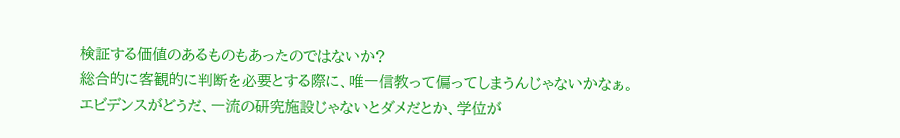検証する価値のあるものもあったのではないか?
総合的に客観的に判断を必要とする際に、唯一信教って偏ってしまうんじゃないかなぁ。
エビデンスがどうだ、一流の研究施設じゃないとダメだとか、学位が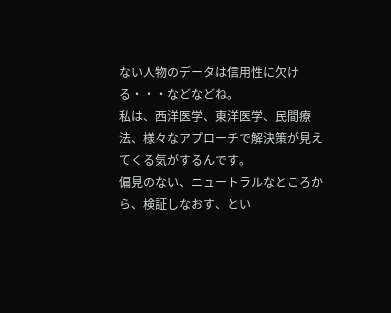ない人物のデータは信用性に欠ける・・・などなどね。
私は、西洋医学、東洋医学、民間療法、様々なアプローチで解決策が見えてくる気がするんです。
偏見のない、ニュートラルなところから、検証しなおす、とい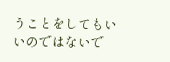うことをしてもいいのではないで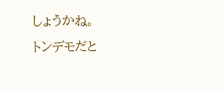しょうかね。
トンデモだと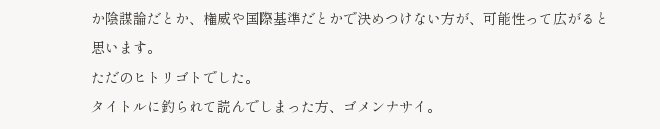か陰謀論だとか、権威や国際基準だとかで決めつけない方が、可能性って広がると思います。
ただのヒトリゴトでした。
タイトルに釣られて読んでしまった方、ゴメンナサイ。